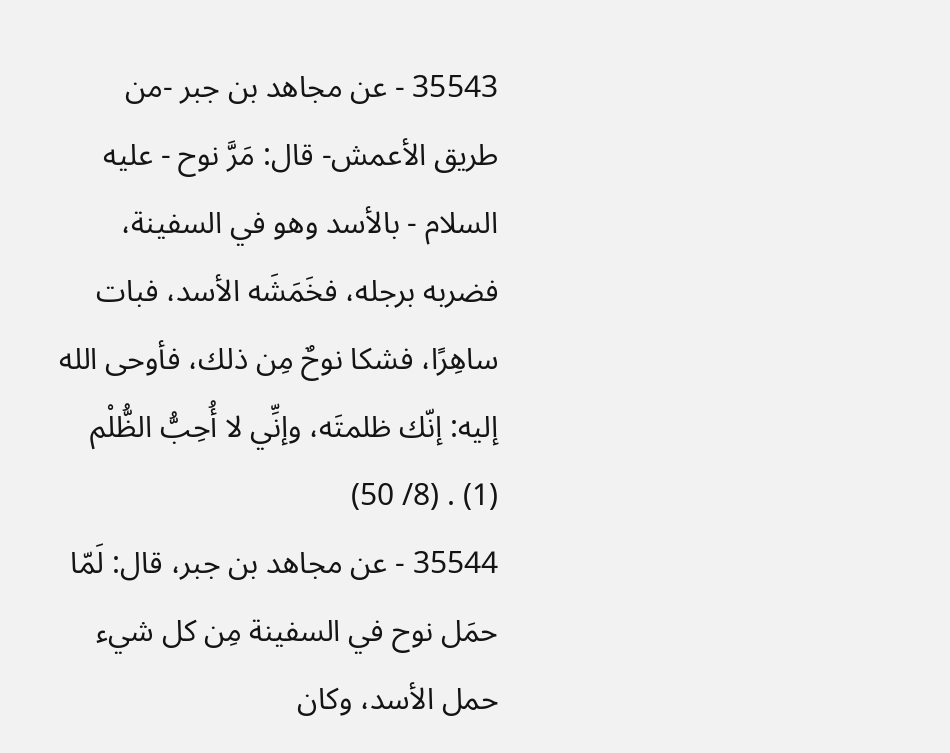35543 - عن مجاهد بن جبر -من طريق الأعمش- قال: مَرَّ نوح - عليه السلام - بالأسد وهو في السفينة، فضربه برجله، فخَمَشَه الأسد، فبات ساهِرًا، فشكا نوحٌ مِن ذلك، فأوحى الله إليه: إنّك ظلمتَه، وإنِّي لا أُحِبُّ الظُّلْم (1) . (8/ 50)
35544 - عن مجاهد بن جبر، قال: لَمّا حمَل نوح في السفينة مِن كل شيء حمل الأسد، وكان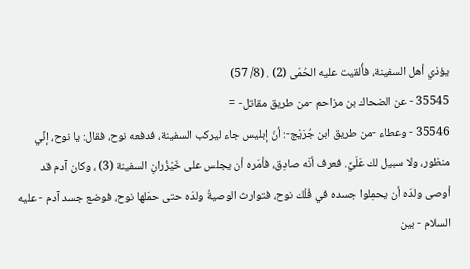يؤذي أهل السفينة، فأُلقيت عليه الحُمّى (2) . (8/ 57)
35545 - عن الضحاك بن مزاحم -من طريق مقاتل- =
35546 - وعطاء -من طريق ابن جُرَيْج-: أنّ إبليس جاء ليركب السفينة، فدفعه نوح، فقال: يا نوح، إنِّي منظور، ولا سبيل لك عَلَيَّ. فعرف أنّه صادِق، فأمَره أن يجلس على خَيْزُرانِ السفينة (3) ، وكان آدم قد أوصى ولدَه أن يحمِلوا جسده في فُلْك نوح، فتوارث الوصيةُ ولدَه حتى حمَلها نوح، فوضع جسد آدم - عليه السلام - بين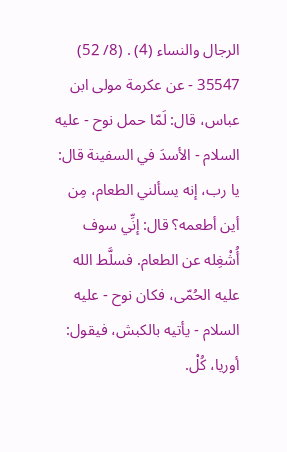الرجال والنساء (4) . (8/ 52)
35547 - عن عكرمة مولى ابن عباس، قال: لَمّا حمل نوح - عليه السلام - الأسدَ في السفينة قال: يا رب، إنه يسألني الطعام، مِن أين أطعمه؟ قال: إنِّي سوف أُشْغِله عن الطعام. فسلَّط الله عليه الحُمّى، فكان نوح - عليه السلام - يأتيه بالكبش، فيقول: أوريا، كُلْ.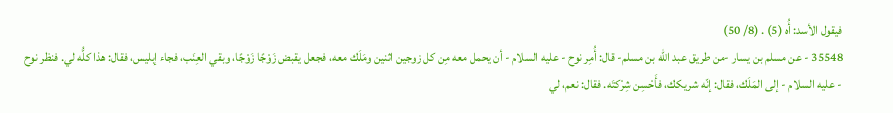فيقول الأسد: أُه (5) . (8/ 50)
35548 - عن مسلم بن يسار -من طريق عبد الله بن مسلم- قال: أُمِر نوح - عليه السلام - أن يحمل معه مِن كل زوجين اثنين ومَلَك معه، فجعل يقبض زَوْجًا زَوْجًا، وبقي العِنَب، فجاء إبليس، فقال: هذا كلُّه لي. فنظر نوح - عليه السلام - إلى المَلَك، فقال: إنّه شريكك، فأَحْسِن شِرْكتَه. فقال: نعم، لي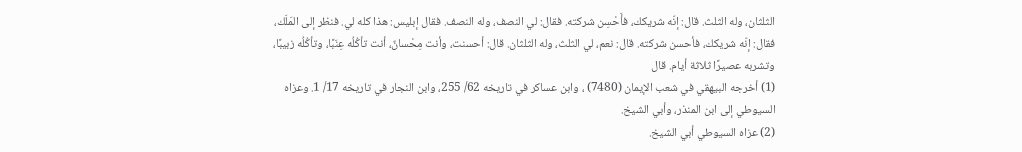الثلثان، وله الثلث. قال: إنّه شريكك، فأَحْسِن شركته. فقال: لي النصف، وله النصف. فقال إبليس: هذا كله لي. فنظر إلى المَلَك، فقال: إنّه شريكك، فأحسن شركته. قال: نعم، لي الثلث، وله الثلثان. قال: أحسنت، وأنت مِحْسانٌ، أنت تأكُلُه عِنَبًا، وتأكُلُه زبيبًا، وتشربه عصيرًا ثلاثة أيام. قال
(1) أخرجه البيهقي في شعب الإيمان (7480) ، وابن عساكر في تاريخه 62/ 255، وابن النجار في تاريخه 17/ 1. وعزاه السيوطي إلى ابن المنذر، وأبي الشيخ.
(2) عزاه السيوطي أبي الشيخ.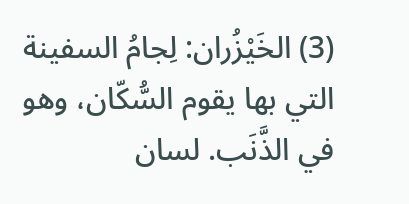(3) الخَيْزُران: لِجامُ السفينة التي بها يقوم السُّكّان، وهو في الذَّنَب. لسان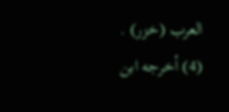العرب (خزر) .
(4) أخرجه ابن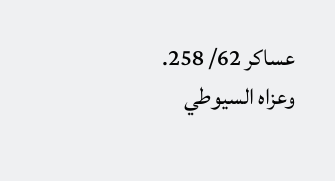عساكر 62/ 258. وعزاه السيوطي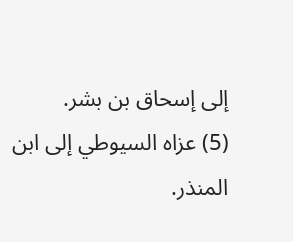إلى إسحاق بن بشر.
(5) عزاه السيوطي إلى ابن المنذر.